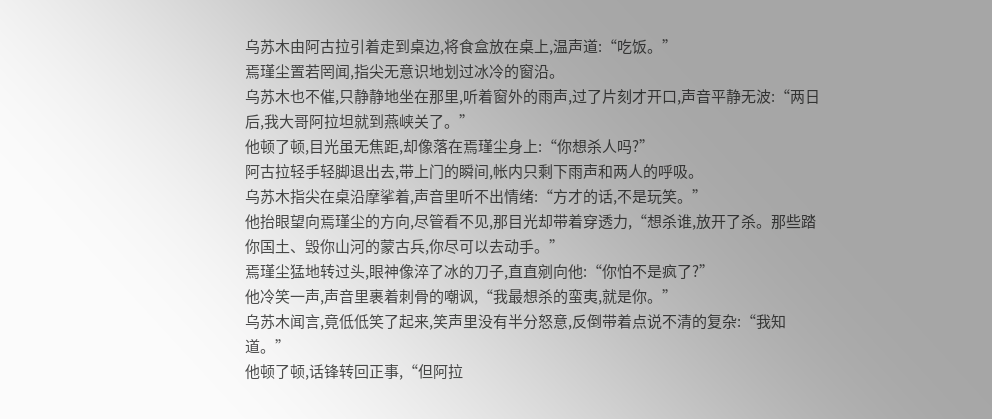乌苏木由阿古拉引着走到桌边,将食盒放在桌上,温声道:“吃饭。”
焉瑾尘置若罔闻,指尖无意识地划过冰冷的窗沿。
乌苏木也不催,只静静地坐在那里,听着窗外的雨声,过了片刻才开口,声音平静无波:“两日后,我大哥阿拉坦就到燕峡关了。”
他顿了顿,目光虽无焦距,却像落在焉瑾尘身上:“你想杀人吗?”
阿古拉轻手轻脚退出去,带上门的瞬间,帐内只剩下雨声和两人的呼吸。
乌苏木指尖在桌沿摩挲着,声音里听不出情绪:“方才的话,不是玩笑。”
他抬眼望向焉瑾尘的方向,尽管看不见,那目光却带着穿透力,“想杀谁,放开了杀。那些踏你国土、毁你山河的蒙古兵,你尽可以去动手。”
焉瑾尘猛地转过头,眼神像淬了冰的刀子,直直剜向他:“你怕不是疯了?”
他冷笑一声,声音里裹着刺骨的嘲讽,“我最想杀的蛮夷,就是你。”
乌苏木闻言,竟低低笑了起来,笑声里没有半分怒意,反倒带着点说不清的复杂:“我知道。”
他顿了顿,话锋转回正事,“但阿拉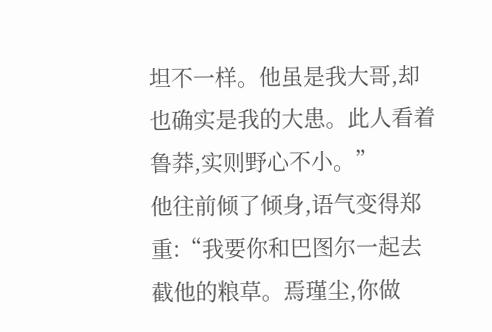坦不一样。他虽是我大哥,却也确实是我的大患。此人看着鲁莽,实则野心不小。”
他往前倾了倾身,语气变得郑重:“我要你和巴图尔一起去截他的粮草。焉瑾尘,你做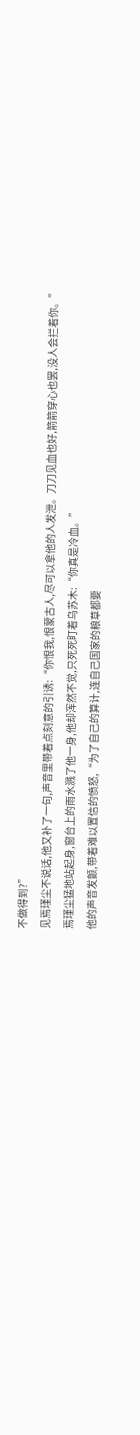不做得到?”
见焉瑾尘不说话,他又补了一句,声音里带着点刻意的引诱:“你恨我,恨蒙古人,尽可以拿他的人发泄。刀刀见血也好,箭箭穿心也罢,没人会拦着你。”
焉瑾尘猛地站起身,窗台上的雨水溅了他一身,他却浑然不觉,只死死盯着乌苏木:“你真是冷血。”
他的声音发颤,带着难以置信的愤怒,“为了自己的算计,连自己国家的粮草都要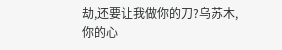劫,还要让我做你的刀?乌苏木,你的心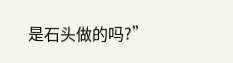是石头做的吗?”